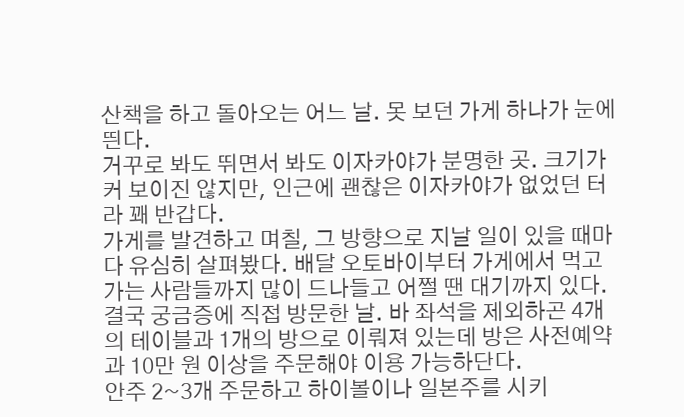산책을 하고 돌아오는 어느 날. 못 보던 가게 하나가 눈에 띈다.
거꾸로 봐도 뛰면서 봐도 이자카야가 분명한 곳. 크기가 커 보이진 않지만, 인근에 괜찮은 이자카야가 없었던 터라 꽤 반갑다.
가게를 발견하고 며칠, 그 방향으로 지날 일이 있을 때마다 유심히 살펴봤다. 배달 오토바이부터 가게에서 먹고 가는 사람들까지 많이 드나들고 어쩔 땐 대기까지 있다.
결국 궁금증에 직접 방문한 날. 바 좌석을 제외하곤 4개의 테이블과 1개의 방으로 이뤄져 있는데 방은 사전예약과 10만 원 이상을 주문해야 이용 가능하단다.
안주 2~3개 주문하고 하이볼이나 일본주를 시키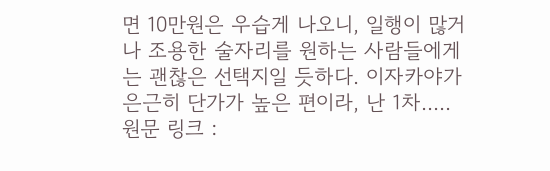면 10만원은 우습게 나오니, 일행이 많거나 조용한 술자리를 원하는 사람들에게는 괜찮은 선택지일 듯하다. 이자카야가 은근히 단가가 높은 편이라, 난 1차.....
원문 링크 :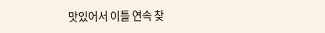맛있어서 이틀 연속 찾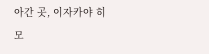아간 곳, 이자카야 히모